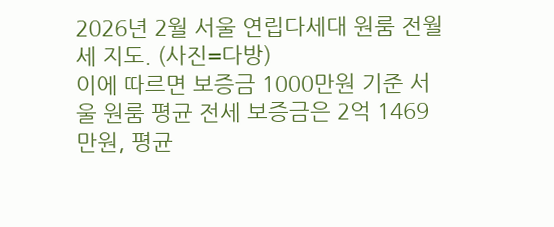2026년 2월 서울 연립다세대 원룸 전월세 지도. (사진=다방)
이에 따르면 보증금 1000만원 기준 서울 원룸 평균 전세 보증금은 2억 1469만원, 평균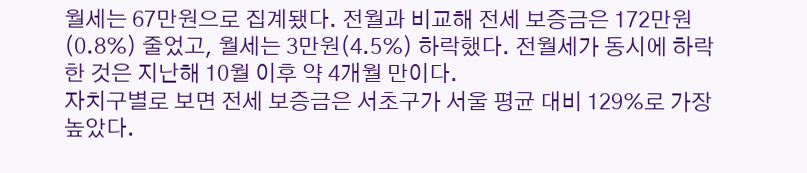월세는 67만원으로 집계됐다. 전월과 비교해 전세 보증금은 172만원(0.8%) 줄었고, 월세는 3만원(4.5%) 하락했다. 전월세가 동시에 하락한 것은 지난해 10월 이후 약 4개월 만이다.
자치구별로 보면 전세 보증금은 서초구가 서울 평균 대비 129%로 가장 높았다.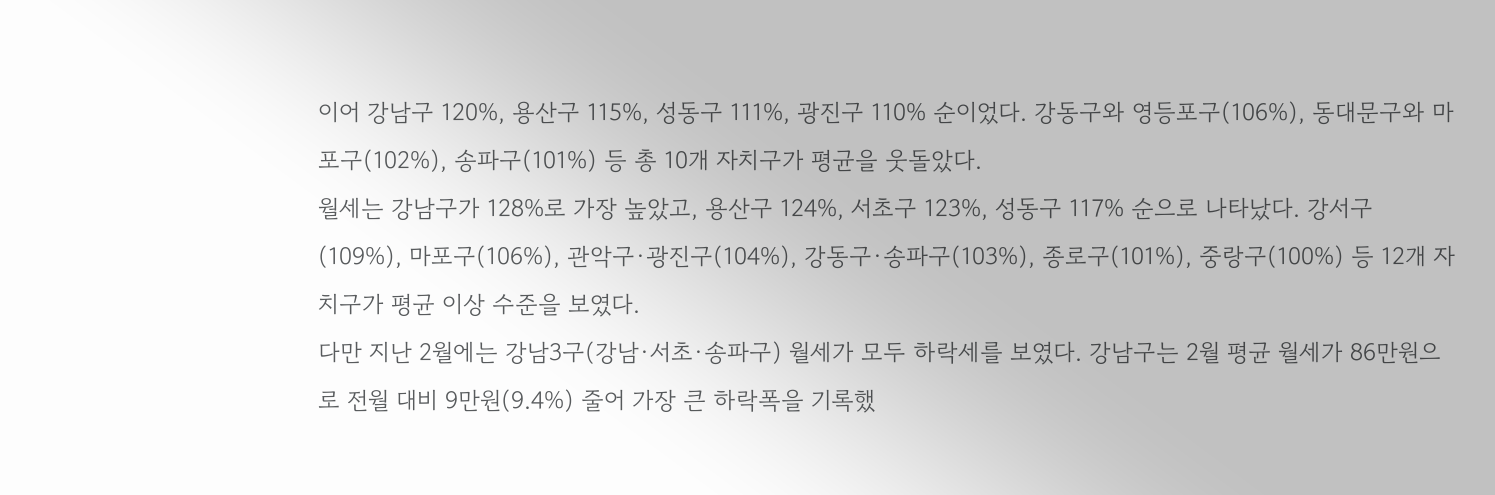이어 강남구 120%, 용산구 115%, 성동구 111%, 광진구 110% 순이었다. 강동구와 영등포구(106%), 동대문구와 마포구(102%), 송파구(101%) 등 총 10개 자치구가 평균을 웃돌았다.
월세는 강남구가 128%로 가장 높았고, 용산구 124%, 서초구 123%, 성동구 117% 순으로 나타났다. 강서구(109%), 마포구(106%), 관악구·광진구(104%), 강동구·송파구(103%), 종로구(101%), 중랑구(100%) 등 12개 자치구가 평균 이상 수준을 보였다.
다만 지난 2월에는 강남3구(강남·서초·송파구) 월세가 모두 하락세를 보였다. 강남구는 2월 평균 월세가 86만원으로 전월 대비 9만원(9.4%) 줄어 가장 큰 하락폭을 기록했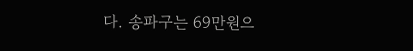다. 송파구는 69만원으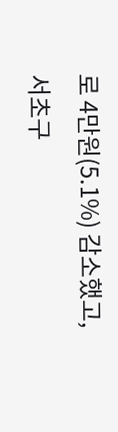로 4만원(5.1%) 감소했고, 서초구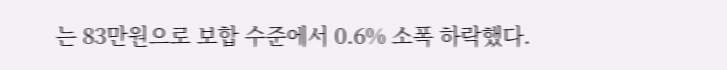는 83만원으로 보합 수준에서 0.6% 소폭 하락했다.